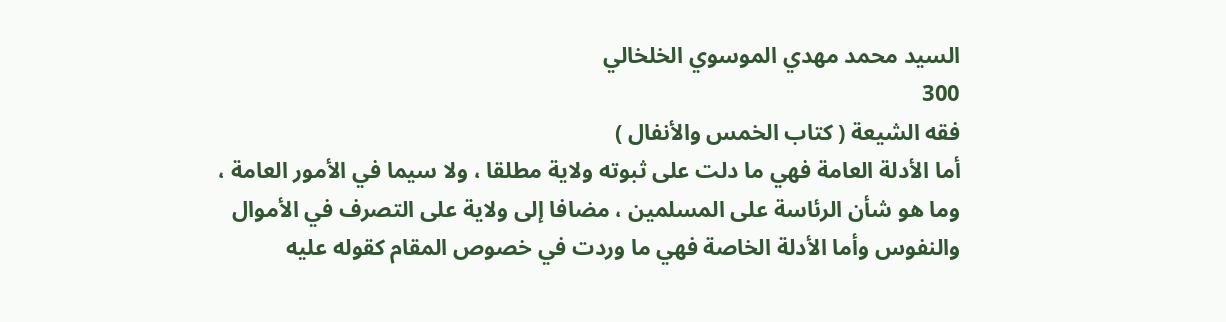السيد محمد مهدي الموسوي الخلخالي
300
فقه الشيعة ( كتاب الخمس والأنفال )
أما الأدلة العامة فهي ما دلت على ثبوته ولاية مطلقا ، ولا سيما في الأمور العامة ، وما هو شأن الرئاسة على المسلمين ، مضافا إلى ولاية على التصرف في الأموال والنفوس وأما الأدلة الخاصة فهي ما وردت في خصوص المقام كقوله عليه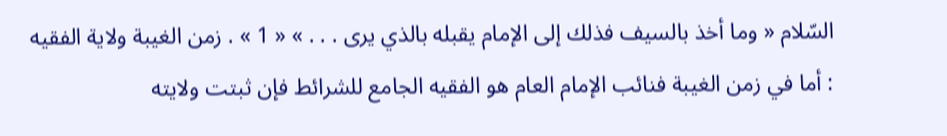السّلام « وما أخذ بالسيف فذلك إلى الإمام يقبله بالذي يرى . . . » « 1 » . زمن الغيبة ولاية الفقيه : أما في زمن الغيبة فنائب الإمام العام هو الفقيه الجامع للشرائط فإن ثبتت ولايته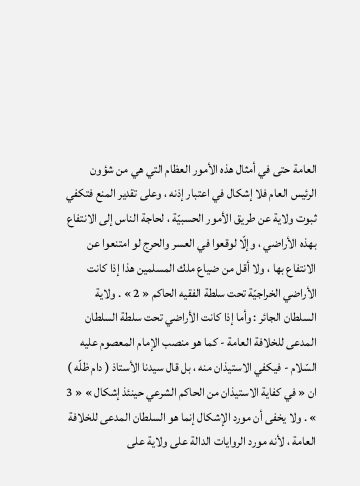العامة حتى في أمثال هذه الأمور العظام التي هي من شؤون الرئيس العام فلا إشكال في اعتبار إذنه ، وعلى تقدير المنع فتكفي ثبوت ولاية عن طريق الأمور الحسبيّة ، لحاجة الناس إلى الانتفاع بهذه الأراضي ، وإلّا لوقعوا في العسر والحرج لو امتنعوا عن الانتفاع بها ، ولا أقل من ضياع ملك المسلمين هذا إذا كانت الأراضي الخراجيّة تحت سلطة الفقيه الحاكم « 2 » . ولاية السلطان الجائر : وأما إذا كانت الأراضي تحت سلطة السلطان المدعى للخلافة العامة - كما هو منصب الإمام المعصوم عليه السّلام - فيكفي الاستيذان منه ، بل قال سيدنا الأستاذ ( دام ظلّه ) ان « في كفاية الاستيذان من الحاكم الشرعي حينئذ إشكال » « 3 » . ولا يخفى أن مورد الإشكال إنما هو السلطان المدعى للخلافة العامة ، لأنه مورد الروايات الدالة على ولاية على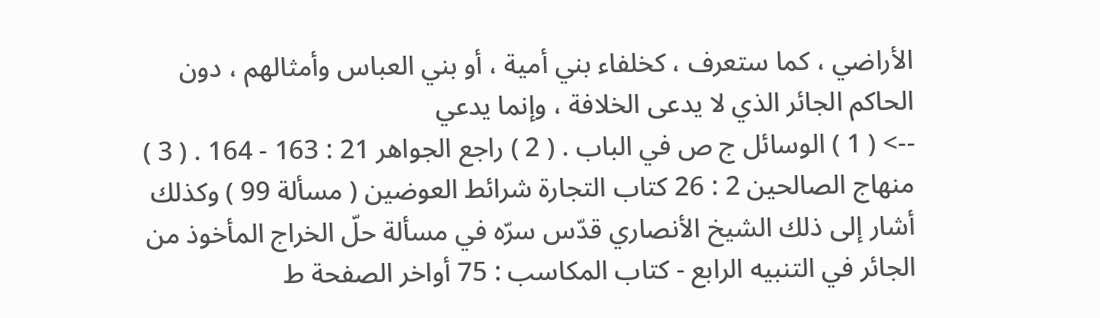الأراضي ، كما ستعرف ، كخلفاء بني أمية ، أو بني العباس وأمثالهم ، دون الحاكم الجائر الذي لا يدعى الخلافة ، وإنما يدعي
--> ( 1 ) الوسائل ج ص في الباب . ( 2 ) راجع الجواهر 21 : 163 - 164 . ( 3 ) منهاج الصالحين 2 : 26 كتاب التجارة شرائط العوضين ( مسألة 99 ) وكذلك أشار إلى ذلك الشيخ الأنصاري قدّس سرّه في مسألة حلّ الخراج المأخوذ من الجائر في التنبيه الرابع - كتاب المكاسب : 75 أواخر الصفحة ط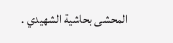المحشى بحاشية الشهيدي .